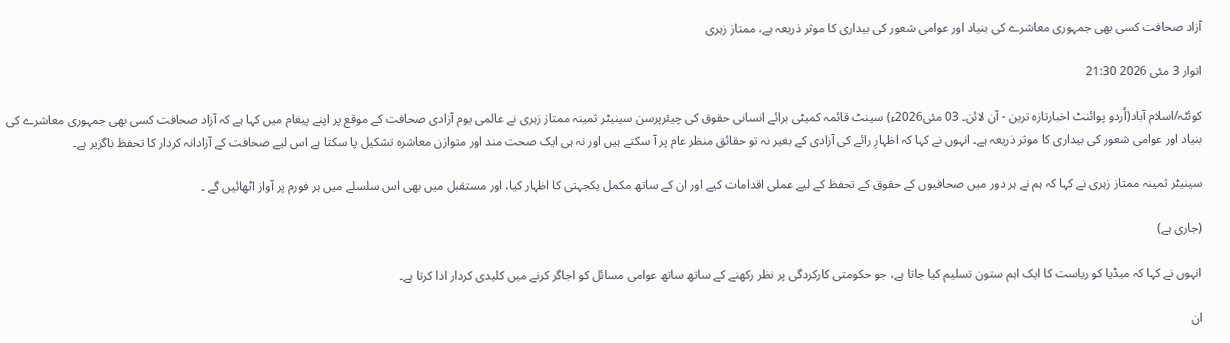آزاد صحافت کسی بھی جمہوری معاشرے کی بنیاد اور عوامی شعور کی بیداری کا موثر ذریعہ ہے، ممتاز زہری

اتوار 3 مئی 2026 21:30

کوئٹہ/اسلام آباد(اُردو پوائنٹ اخبارتازہ ترین - آن لائن۔ 03 مئی2026ء) سینٹ قائمہ کمیٹی برائے انسانی حقوق کی چیئرپرسن سینیٹر ثمینہ ممتاز زہری نے عالمی یوم آزادی صحافت کے موقع پر اپنے پیغام میں کہا ہے کہ آزاد صحافت کسی بھی جمہوری معاشرے کی بنیاد اور عوامی شعور کی بیداری کا موثر ذریعہ ہے۔ انہوں نے کہا کہ اظہارِ رائے کی آزادی کے بغیر نہ تو حقائق منظر عام پر آ سکتے ہیں اور نہ ہی ایک صحت مند اور متوازن معاشرہ تشکیل پا سکتا ہے اس لیے صحافت کے آزادانہ کردار کا تحفظ ناگزیر ہے۔

سینیٹر ثمینہ ممتاز زہری نے کہا کہ ہم نے ہر دور میں صحافیوں کے حقوق کے تحفظ کے لیے عملی اقدامات کیے اور ان کے ساتھ مکمل یکجہتی کا اظہار کیا، اور مستقبل میں بھی اس سلسلے میں ہر فورم پر آواز اٹھائیں گے ۔

(جاری ہے)

انہوں نے کہا کہ میڈیا کو ریاست کا ایک اہم ستون تسلیم کیا جاتا ہے، جو حکومتی کارکردگی پر نظر رکھنے کے ساتھ ساتھ عوامی مسائل کو اجاگر کرنے میں کلیدی کردار ادا کرتا ہے۔

ان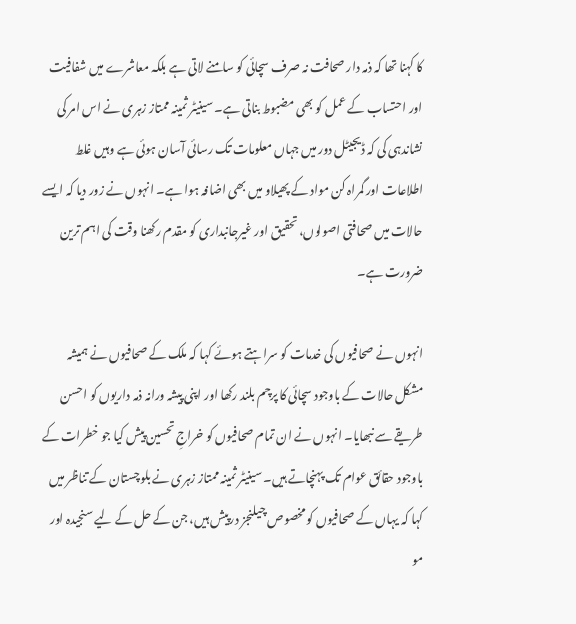کا کہنا تھا کہ ذمہ دار صحافت نہ صرف سچائی کو سامنے لاتی ہے بلکہ معاشرے میں شفافیت اور احتساب کے عمل کو بھی مضبوط بناتی ہے۔ سینیٹر ثمینہ ممتاز زہری نے اس امر کی نشاندہی کی کہ ڈیجیٹل دور میں جہاں معلومات تک رسائی آسان ہوئی ہے وہیں غلط اطلاعات اور گمراہ کن مواد کے پھیلاو میں بھی اضافہ ہوا ہے۔ انہوں نے زور دیا کہ ایسے حالات میں صحافتی اصولوں، تحقیق اور غیرجانبداری کو مقدم رکھنا وقت کی اہم ترین ضرورت ہے۔

انہوں نے صحافیوں کی خدمات کو سراہتے ہوئے کہا کہ ملک کے صحافیوں نے ہمیشہ مشکل حالات کے باوجود سچائی کا پرچم بلند رکھا اور اپنی پیشہ ورانہ ذمہ داریوں کو احسن طریقے سے نبھایا۔ انہوں نے ان تمام صحافیوں کو خراجِ تحسین پیش کیا جو خطرات کے باوجود حقائق عوام تک پہنچاتے ہیں۔ سینیٹر ثمینہ ممتاز زہری نے بلوچستان کے تناظر میں کہا کہ یہاں کے صحافیوں کو مخصوص چیلنجز درپیش ہیں، جن کے حل کے لیے سنجیدہ اور مو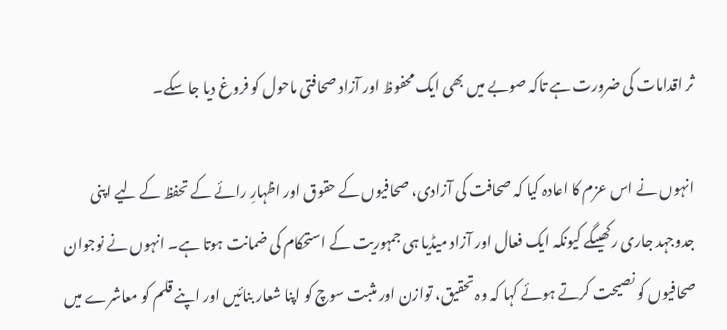ثر اقدامات کی ضرورت ہے تاکہ صوبے میں بھی ایک محفوظ اور آزاد صحافتی ماحول کو فروغ دیا جا سکے۔

انہوں نے اس عزم کا اعادہ کیا کہ صحافت کی آزادی، صحافیوں کے حقوق اور اظہارِ رائے کے تحفظ کے لیے اپنی جدوجہد جاری رکھیںگے کیونکہ ایک فعال اور آزاد میڈیا ہی جمہوریت کے استحکام کی ضمانت ہوتا ہے۔ انہوں نے نوجوان صحافیوں کو نصیحت کرتے ہوئے کہا کہ وہ تحقیق، توازن اور مثبت سوچ کو اپنا شعار بنائیں اور اپنے قلم کو معاشرے میں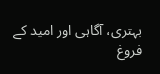بہتری، آگاہی اور امید کے فروغ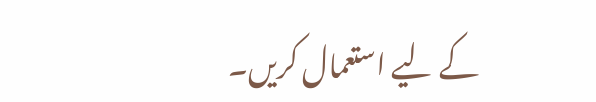کے لیے استعمال کریں۔